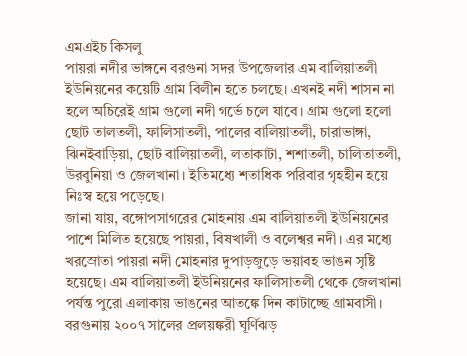এমএইচ কিসলু
পায়রা নদীর ভাঙ্গনে বরগুনা সদর উপজেলার এম বালিয়াতলী ইউনিয়নের কয়েটি গ্রাম বিলীন হতে চলছে। এখনই নদী শাসন না হলে অচিরেই গ্রাম গুলো নদী গর্ভে চলে যাবে। গ্রাম গুলো হলো ছোট তালতলী, ফালিসাতলী, পালের বালিয়াতলী, চারাভাঙ্গা, ঝিনইবাড়িয়া, ছোট বালিয়াতলী, লতাকাটা, শশাতলী, চালিতাতলী, উরবুনিয়া ও জেলখানা। ইতিমধ্যে শতাধিক পরিবার গৃহহীন হয়ে নিঃস্ব হয়ে পড়েছে।
জানা যায়, বঙ্গোপসাগরের মোহনায় এম বালিয়াতলী ইউনিয়নের পাশে মিলিত হয়েছে পায়রা, বিষখালী ও বলেশ্বর নদী। এর মধ্যে খরস্রোতা পায়রা নদী মোহনার দুপাড়জুড়ে ভয়াবহ ভাঙন সৃষ্টি হয়েছে। এম বালিয়াতলী ইউনিয়নের ফালিসাতলী থেকে জেলখানা পর্যন্ত পুরো এলাকায় ভাঙনের আতঙ্কে দিন কাটাচ্ছে গ্রামবাসী। বরগুনায় ২০০৭ সালের প্রলয়ঙ্করী ঘূর্ণিঝড়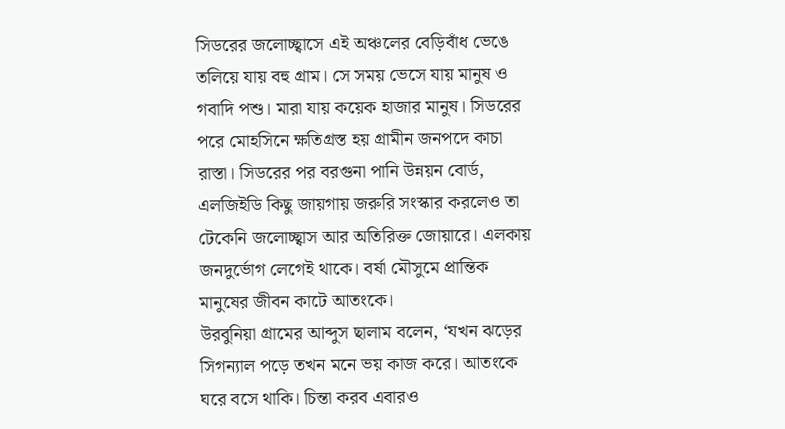সিডরের জলোচ্ছ্বাসে এই অঞ্চলের বেড়িবাঁধ ভেঙে তলিয়ে যায় বহু গ্রাম। সে সময় ভেসে যায় মানুষ ও গবাদি পশু। মারা যায় কয়েক হাজার মানুষ। সিডরের পরে মোহসিনে ক্ষতিগ্রস্ত হয় গ্রামীন জনপদে কাচা রাস্তা। সিডরের পর বরগুনা পানি উন্নয়ন বোর্ড, এলজিইডি কিছু জায়গায় জরুরি সংস্কার করলেও তা টেকেনি জলোচ্ছ্বাস আর অতিরিক্ত জোয়ারে। এলকায় জনদুর্ভোগ লেগেই থাকে। বর্ষা মৌসুমে প্রান্তিক মানুষের জীবন কাটে আতংকে।
উরবুনিয়া গ্রামের আব্দুস ছালাম বলেন, ‘যখন ঝড়ের সিগন্যাল পড়ে তখন মনে ভয় কাজ করে। আতংকে ঘরে বসে থাকি। চিন্তা করব এবারও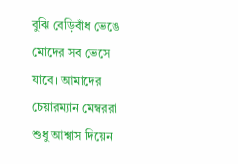বুঝি বেড়িবাঁধ ভেঙে মোদের সব ভেসে যাবে। আমাদের চেয়ারম্যান মেম্বররা শুধু আশ্বাস দিয়েন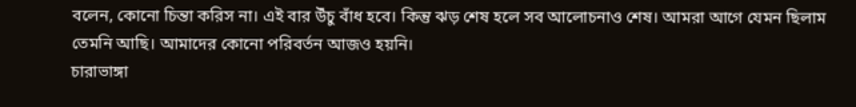বলেন, কোনো চিন্তা করিস না। এই বার উঁচু বাঁধ হবে। কিন্তু ঝড় শেষ হলে সব আলোচনাও শেষ। আমরা আগে যেমন ছিলাম তেমনি আছি। আমাদের কোনো পরিবর্তন আজও হয়নি।
চারাভাঙ্গা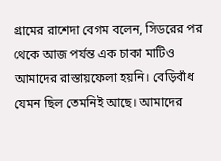গ্রামের রাশেদা বেগম বলেন, সিডরের পর থেকে আজ পর্যন্ত এক চাকা মাটিও আমাদের রাস্তায়ফেলা হয়নি। বেড়িবাঁধ যেমন ছিল তেমনিই আছে। আমাদের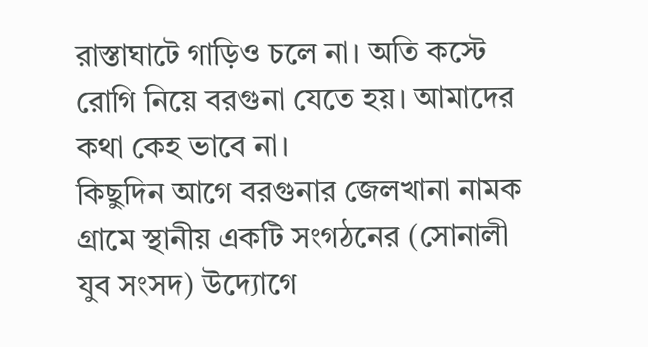রাস্তাঘাটে গাড়িও চলে না। অতি কস্টে রোগি নিয়ে বরগুনা যেতে হয়। আমাদের কথা কেহ ভাবে না।
কিছুদিন আগে বরগুনার জেলখানা নামক গ্রামে স্থানীয় একটি সংগঠনের (সোনালী যুব সংসদ) উদ্যোগে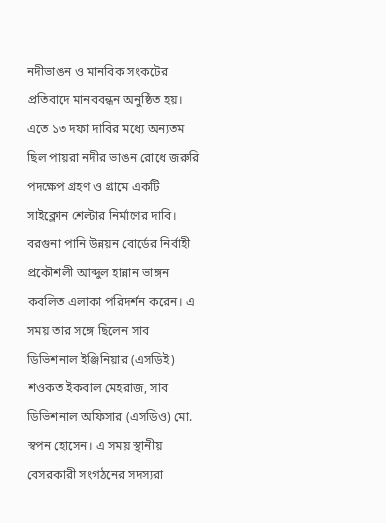নদীভাঙন ও মানবিক সংকটের প্রতিবাদে মানববন্ধন অনুষ্ঠিত হয়। এতে ১৩ দফা দাবির মধ্যে অন্যতম ছিল পায়রা নদীর ভাঙন রোধে জরুরি পদক্ষেপ গ্রহণ ও গ্রামে একটি সাইক্লোন শেল্টার নির্মাণের দাবি।
বরগুনা পানি উন্নয়ন বোর্ডের নির্বাহী প্রকৌশলী আব্দুল হান্নান ভাঙ্গন কবলিত এলাকা পরিদর্শন করেন। এ সময় তার সঙ্গে ছিলেন সাব ডিভিশনাল ইঞ্জিনিয়ার (এসডিই) শওকত ইকবাল মেহরাজ, সাব ডিভিশনাল অফিসার (এসডিও) মো. স্বপন হোসেন। এ সময় স্থানীয় বেসরকারী সংগঠনের সদস্যরা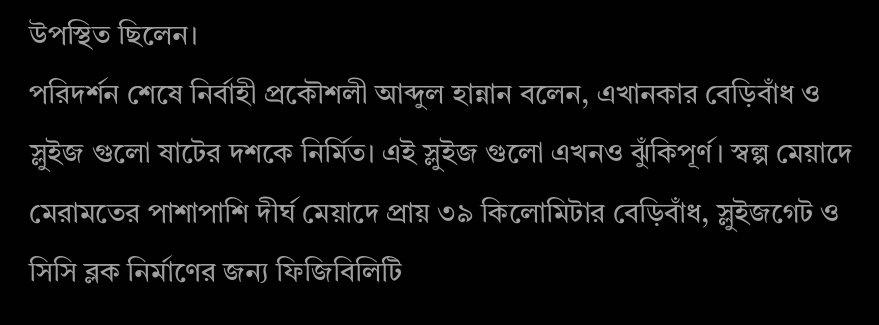উপস্থিত ছিলেন।
পরিদর্শন শেষে নির্বাহী প্রকৌশলী আব্দুল হান্নান বলেন, এখানকার বেড়িবাঁধ ও স্লুইজ গুলো ষাটের দশকে নির্মিত। এই স্লুইজ গুলো এখনও ঝুঁকিপূর্ণ। স্বল্প মেয়াদে মেরামতের পাশাপাশি দীর্ঘ মেয়াদে প্রায় ৩৯ কিলোমিটার বেড়িবাঁধ, স্লুইজগেট ও সিসি ব্লক নির্মাণের জন্য ফিজিবিলিটি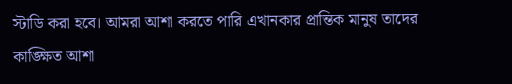স্টাডি করা হবে। আমরা আশা করতে পারি এখানকার প্রান্তিক মানুষ তাদের কাঙ্ক্ষিত আশা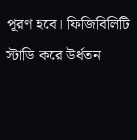পূরণ হবে। ফিজিবিলিটি স্টাডি করে উর্ধতন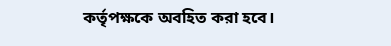কর্তৃপক্ষকে অবহিত করা হবে।